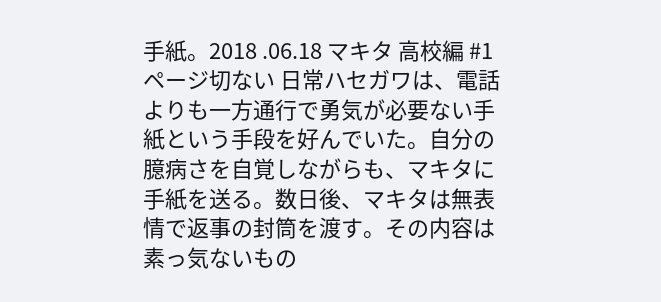手紙。2018 .06.18 マキタ 高校編 #1ページ切ない 日常ハセガワは、電話よりも一方通行で勇気が必要ない手紙という手段を好んでいた。自分の臆病さを自覚しながらも、マキタに手紙を送る。数日後、マキタは無表情で返事の封筒を渡す。その内容は素っ気ないもの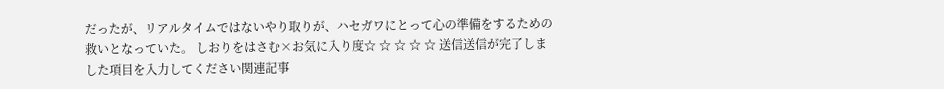だったが、リアルタイムではないやり取りが、ハセガワにとって心の準備をするための救いとなっていた。 しおりをはさむ×お気に入り度☆ ☆ ☆ ☆ ☆ 送信送信が完了しました項目を入力してください関連記事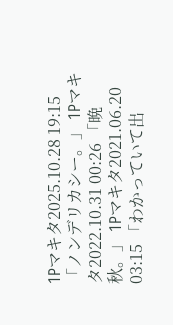1Pマキタ2025.10.28 19:15 「ノンデリカシー。」 1Pマキタ2022.10.31 00:26 「晩秋。」 1Pマキタ2021.06.20 03:15 「わかっていて出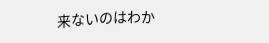来ないのはわか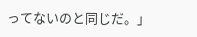ってないのと同じだ。」